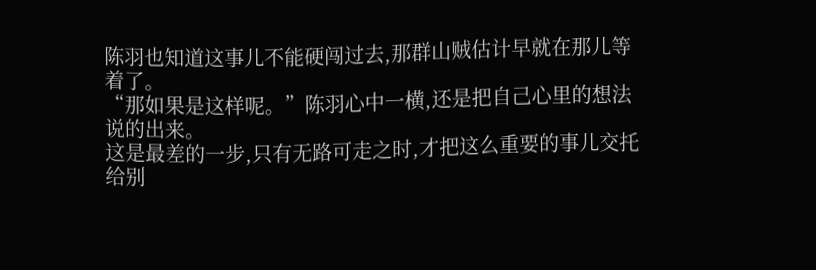陈羽也知道这事儿不能硬闯过去,那群山贼估计早就在那儿等着了。
“那如果是这样呢。”陈羽心中一横,还是把自己心里的想法说的出来。
这是最差的一步,只有无路可走之时,才把这么重要的事儿交托给别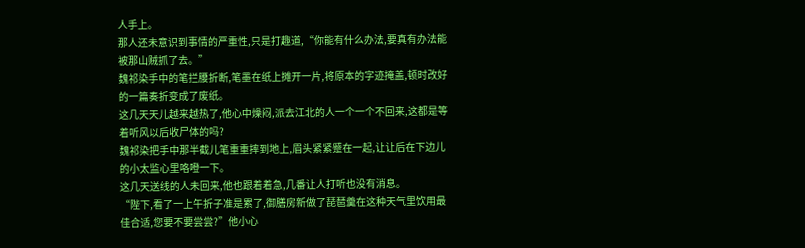人手上。
那人还未意识到事情的严重性,只是打趣道,“你能有什么办法,要真有办法能被那山贼抓了去。”
魏祁染手中的笔拦腰折断,笔墨在纸上摊开一片,将原本的字迹掩盖,顿时改好的一篇奏折变成了废纸。
这几天天儿越来越热了,他心中燥闷,派去江北的人一个一个不回来,这都是等着听风以后收尸体的吗?
魏祁染把手中那半截儿笔重重摔到地上,眉头紧紧蹙在一起,让让后在下边儿的小太监心里咯噔一下。
这几天送线的人未回来,他也跟着着急,几番让人打听也没有消息。
“陛下,看了一上午折子准是累了,御膳房新做了琵琶羹在这种天气里饮用最佳合适,您要不要尝尝?”他小心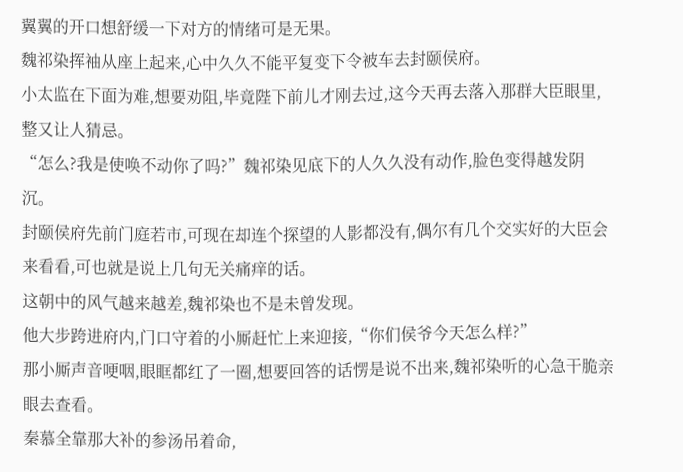翼翼的开口想舒缓一下对方的情绪可是无果。
魏祁染挥袖从座上起来,心中久久不能平复变下令被车去封颐侯府。
小太监在下面为难,想要劝阻,毕竟陛下前儿才刚去过,这今天再去落入那群大臣眼里,整又让人猜忌。
“怎么?我是使唤不动你了吗?”魏祁染见底下的人久久没有动作,脸色变得越发阴沉。
封颐侯府先前门庭若市,可现在却连个探望的人影都没有,偶尔有几个交实好的大臣会来看看,可也就是说上几句无关痛痒的话。
这朝中的风气越来越差,魏祁染也不是未曾发现。
他大步跨进府内,门口守着的小厮赶忙上来迎接,“你们侯爷今天怎么样?”
那小厮声音哽咽,眼眶都红了一圈,想要回答的话愣是说不出来,魏祁染听的心急干脆亲眼去查看。
秦慕全靠那大补的参汤吊着命,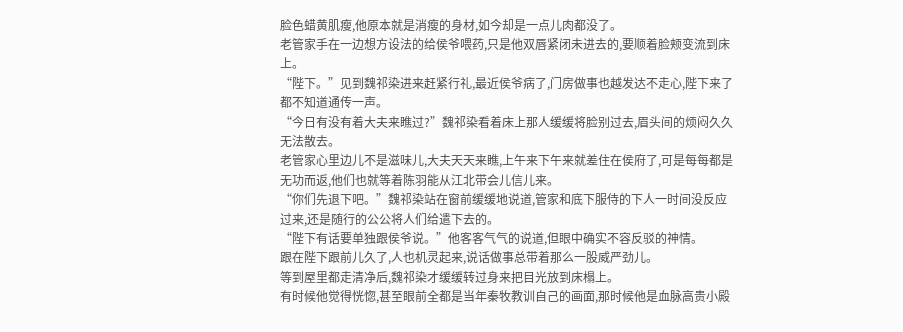脸色蜡黄肌瘦,他原本就是消瘦的身材,如今却是一点儿肉都没了。
老管家手在一边想方设法的给侯爷喂药,只是他双唇紧闭未进去的,要顺着脸颊变流到床上。
“陛下。”见到魏祁染进来赶紧行礼,最近侯爷病了,门房做事也越发达不走心,陛下来了都不知道通传一声。
“今日有没有着大夫来瞧过?”魏祁染看着床上那人缓缓将脸别过去,眉头间的烦闷久久无法散去。
老管家心里边儿不是滋味儿,大夫天天来瞧,上午来下午来就差住在侯府了,可是每每都是无功而返,他们也就等着陈羽能从江北带会儿信儿来。
“你们先退下吧。”魏祁染站在窗前缓缓地说道,管家和底下服侍的下人一时间没反应过来,还是随行的公公将人们给遣下去的。
“陛下有话要单独跟侯爷说。”他客客气气的说道,但眼中确实不容反驳的神情。
跟在陛下跟前儿久了,人也机灵起来,说话做事总带着那么一股威严劲儿。
等到屋里都走清净后,魏祁染才缓缓转过身来把目光放到床榻上。
有时候他觉得恍惚,甚至眼前全都是当年秦牧教训自己的画面,那时候他是血脉高贵小殿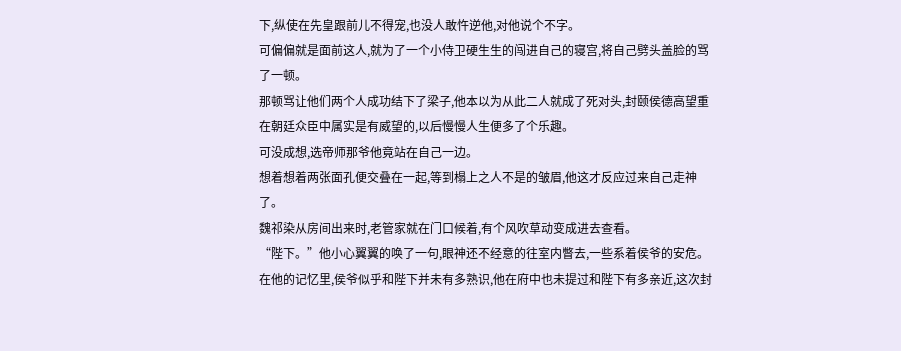下,纵使在先皇跟前儿不得宠,也没人敢忤逆他,对他说个不字。
可偏偏就是面前这人,就为了一个小侍卫硬生生的闯进自己的寝宫,将自己劈头盖脸的骂了一顿。
那顿骂让他们两个人成功结下了梁子,他本以为从此二人就成了死对头,封颐侯德高望重在朝廷众臣中属实是有威望的,以后慢慢人生便多了个乐趣。
可没成想,选帝师那爷他竟站在自己一边。
想着想着两张面孔便交叠在一起,等到榻上之人不是的皱眉,他这才反应过来自己走神了。
魏祁染从房间出来时,老管家就在门口候着,有个风吹草动变成进去查看。
“陛下。”他小心翼翼的唤了一句,眼神还不经意的往室内瞥去,一些系着侯爷的安危。
在他的记忆里,侯爷似乎和陛下并未有多熟识,他在府中也未提过和陛下有多亲近,这次封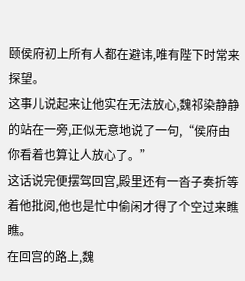颐侯府初上所有人都在避讳,唯有陛下时常来探望。
这事儿说起来让他实在无法放心,魏祁染静静的站在一旁,正似无意地说了一句,“侯府由你看着也算让人放心了。”
这话说完便摆驾回宫,殿里还有一沓子奏折等着他批阅,他也是忙中偷闲才得了个空过来瞧瞧。
在回宫的路上,魏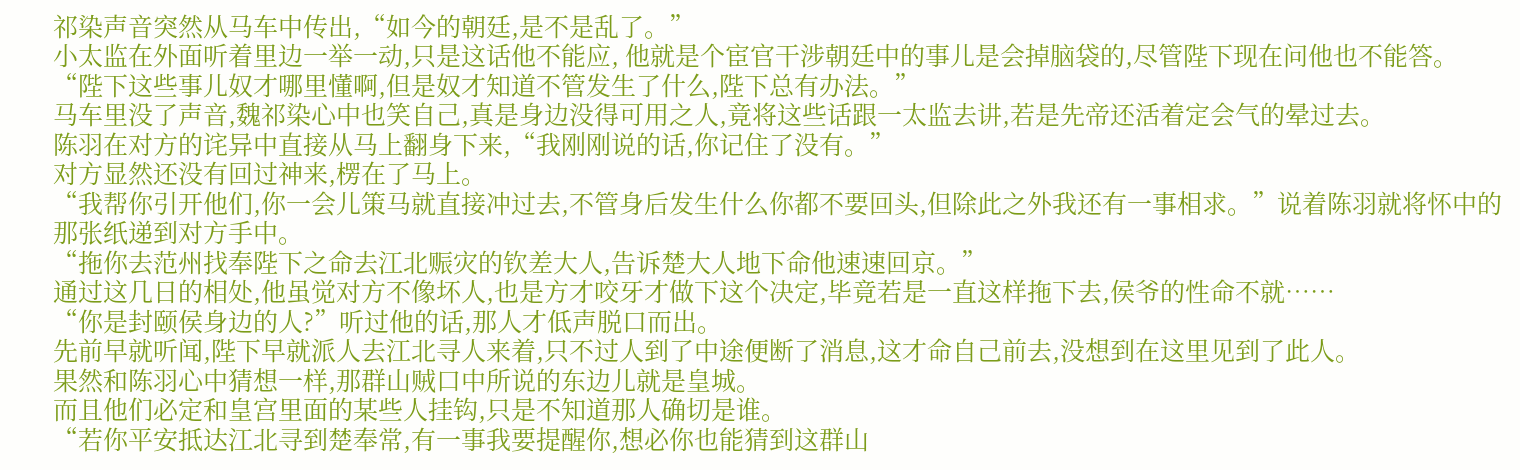祁染声音突然从马车中传出,“如今的朝廷,是不是乱了。”
小太监在外面听着里边一举一动,只是这话他不能应, 他就是个宦官干涉朝廷中的事儿是会掉脑袋的,尽管陛下现在问他也不能答。
“陛下这些事儿奴才哪里懂啊,但是奴才知道不管发生了什么,陛下总有办法。”
马车里没了声音,魏祁染心中也笑自己,真是身边没得可用之人,竟将这些话跟一太监去讲,若是先帝还活着定会气的晕过去。
陈羽在对方的诧异中直接从马上翻身下来,“我刚刚说的话,你记住了没有。”
对方显然还没有回过神来,楞在了马上。
“我帮你引开他们,你一会儿策马就直接冲过去,不管身后发生什么你都不要回头,但除此之外我还有一事相求。”说着陈羽就将怀中的那张纸递到对方手中。
“拖你去范州找奉陛下之命去江北赈灾的钦差大人,告诉楚大人地下命他速速回京。”
通过这几日的相处,他虽觉对方不像坏人,也是方才咬牙才做下这个决定,毕竟若是一直这样拖下去,侯爷的性命不就……
“你是封颐侯身边的人?”听过他的话,那人才低声脱口而出。
先前早就听闻,陛下早就派人去江北寻人来着,只不过人到了中途便断了消息,这才命自己前去,没想到在这里见到了此人。
果然和陈羽心中猜想一样,那群山贼口中所说的东边儿就是皇城。
而且他们必定和皇宫里面的某些人挂钩,只是不知道那人确切是谁。
“若你平安抵达江北寻到楚奉常,有一事我要提醒你,想必你也能猜到这群山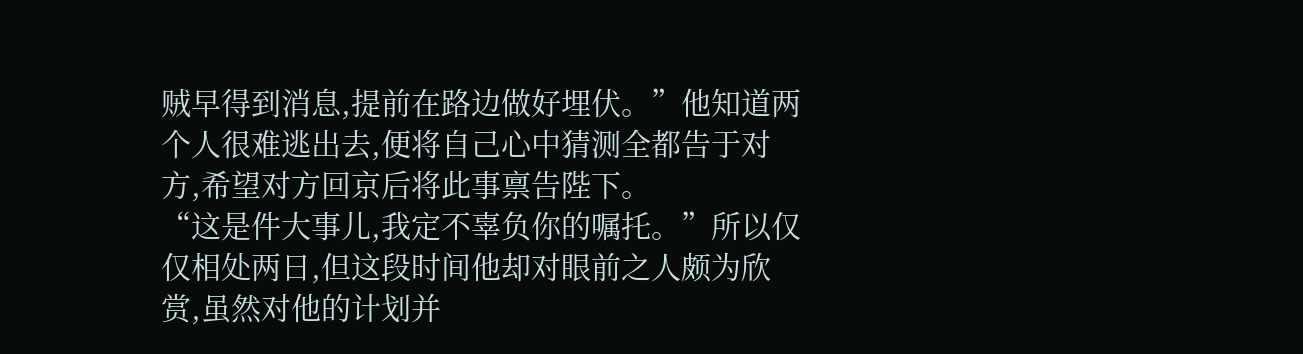贼早得到消息,提前在路边做好埋伏。”他知道两个人很难逃出去,便将自己心中猜测全都告于对方,希望对方回京后将此事禀告陛下。
“这是件大事儿,我定不辜负你的嘱托。”所以仅仅相处两日,但这段时间他却对眼前之人颇为欣赏,虽然对他的计划并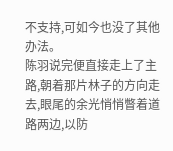不支持,可如今也没了其他办法。
陈羽说完便直接走上了主路,朝着那片林子的方向走去,眼尾的余光悄悄瞥着道路两边,以防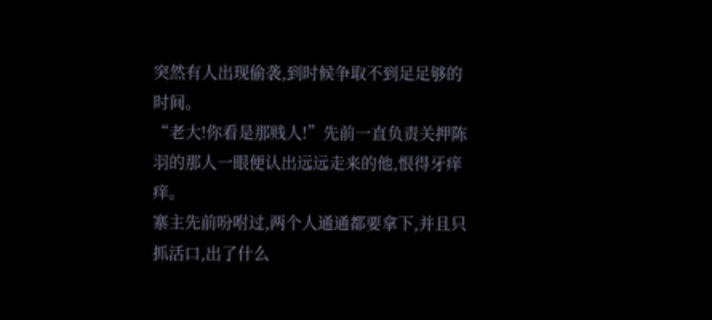突然有人出现偷袭,到时候争取不到足足够的时间。
“老大!你看是那贱人!”先前一直负责关押陈羽的那人一眼便认出远远走来的他,恨得牙痒痒。
寨主先前吩咐过,两个人通通都要拿下,并且只抓活口,出了什么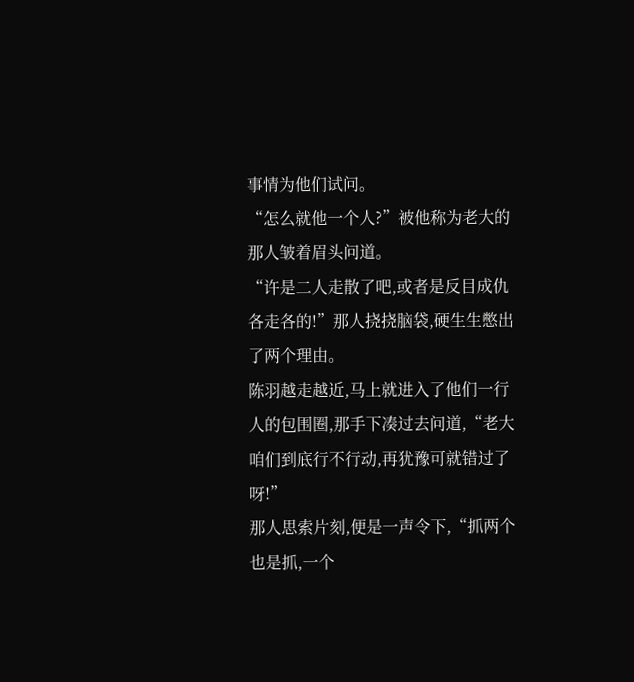事情为他们试问。
“怎么就他一个人?”被他称为老大的那人皱着眉头问道。
“许是二人走散了吧,或者是反目成仇各走各的!”那人挠挠脑袋,硬生生憋出了两个理由。
陈羽越走越近,马上就进入了他们一行人的包围圈,那手下凑过去问道,“老大咱们到底行不行动,再犹豫可就错过了呀!”
那人思索片刻,便是一声令下,“抓两个也是抓,一个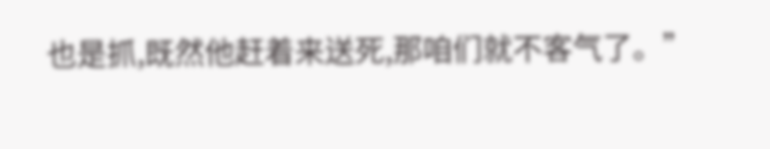也是抓,既然他赶着来送死,那咱们就不客气了。”